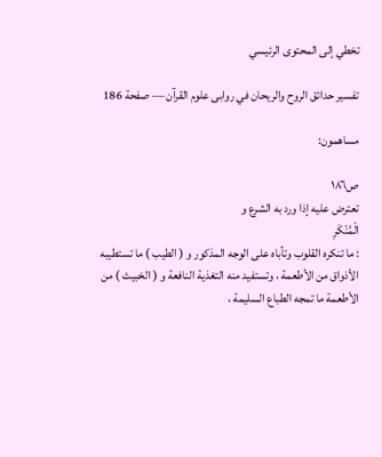تخطي إلى المحتوى الرئيسي

تفسير حدائق الروح والريحان في روابى علوم القرآن — صفحة 186

مساهمون:

ص١٨٦
تعترض عليه إذا ورد به الشرع و
الْمُنْكَرِ
: ما تنكره القلوب وتأباه على الوجه المذكور و ( الطيب ) ما تستطيبه الأذواق من الأطعمة ، وتستفيد منه التغذية النافعة و ( الخبيث ) من الأطعمة ما تمجه الطباع السليمة ،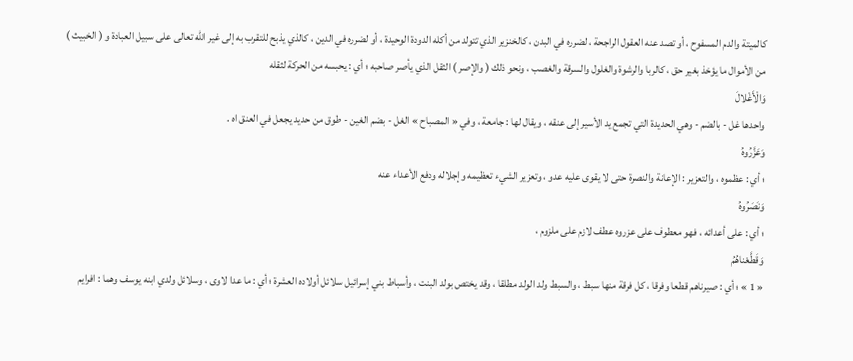كالميتة والدم المسفوح ، أو تصد عنه العقول الراجحة ، لضرره في البدن ، كالخنزير الذي تتولد من أكله الدودة الوحيدة ، أو لضرره في الدين ، كالذي يذبح للتقرب به إلى غير اللّه تعالى على سبيل العبادة و ( الخبيث ) من الأموال ما يؤخذ بغير حق ، كالربا والرشوة والغلول والسرقة والغصب ، ونحو ذلك ( والإصر ) الثقل الذي يأصر صاحبه ؛ أي : يحبسه من الحركة لثقله
وَالْأَغْلالَ
واحدها غل - بالضم - وهي الحديدة التي تجمع يد الأسير إلى عنقه ، ويقال لها : جامعة ، وفي « المصباح » الغل - بضم الغين - طوق من حديد يجعل في العنق اه .
وَعَزَّرُوهُ
؛ أي : عظموه ، والتعزير : الإعانة والنصرة حتى لا يقوى عليه عدو ، وتعزير الشيء تعظيمه وإجلاله ودفع الأعداء عنه
وَنَصَرُوهُ
؛ أي : على أعدائه ، فهو معطوف على عزروه عطف لازم على ملزوم ،
وَقَطَّعْناهُمُ
« 1 » ؛ أي : صيرناهم قطعا وفرقا ، كل فرقة منها سبط ، والسبط ولد الولد مطلقا ، وقد يختص بولد البنت ، وأسباط بني إسرائيل سلائل أولاده العشرة ؛ أي : ما عدا لاوى ، وسلائل ولدي ابنه يوسف وهما : افرايم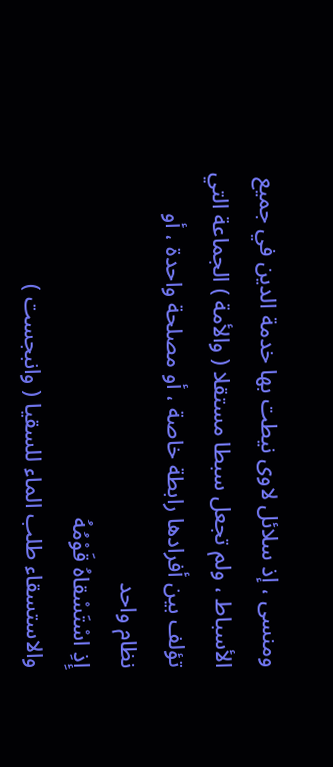ومنسى ، إذ سلائل لاوى نيطت بها خدمة الدين في جميع الأسباط ، ولم تجعل سبطا مستقلا ( والأمة ) الجماعة التي تؤلف بين أفرادها رابطة خاصة ، أو مصلحة واحدة ، أو نظام واحد
إِذِ اسْتَسْقاهُ قَوْمُهُ
والاستسقاء طلب الماء للسقيا ( وانبجست )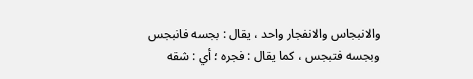والانبجاس والانفجار واحد ، يقال : بجسه فانبجس وبجسه فتبجس ، كما يقال : فجره ؛ أي : شقه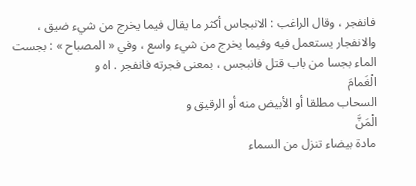فانفجر ، وقال الراغب : الانبجاس أكثر ما يقال فيما يخرج من شيء ضيق ، والانفجار يستعمل فيه وفيما يخرج من شيء واسع ، وفي « المصباح » : بجست الماء بجسا من باب قتل فانبجس ، بمعنى فجرته فانفجر . اه و
الْغَمامَ
السحاب مطلقا أو الأبيض منه أو الرقيق و
الْمَنَّ
مادة بيضاء تنزل من السماء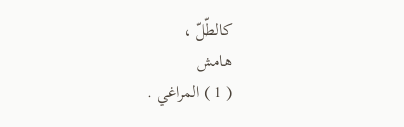كالطّلّ ،
هامش
( 1 ) المراغي .